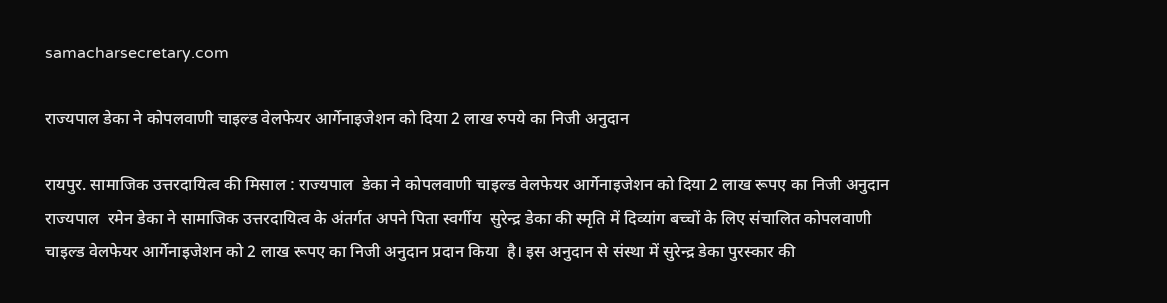samacharsecretary.com

राज्यपाल डेका ने कोपलवाणी चाइल्ड वेलफेयर आर्गेनाइजेशन को दिया 2 लाख रुपये का निजी अनुदान

रायपुर. सामाजिक उत्तरदायित्व की मिसाल : राज्यपाल  डेका ने कोपलवाणी चाइल्ड वेलफेयर आर्गेनाइजेशन को दिया 2 लाख रूपए का निजी अनुदान राज्यपाल  रमेन डेका ने सामाजिक उत्तरदायित्व के अंतर्गत अपने पिता स्वर्गीय  सुरेन्द्र डेका की स्मृति में दिव्यांग बच्चों के लिए संचालित कोपलवाणी चाइल्ड वेलफेयर आर्गेनाइजेशन को 2 लाख रूपए का निजी अनुदान प्रदान किया  है। इस अनुदान से संस्था में सुरेन्द्र डेका पुरस्कार की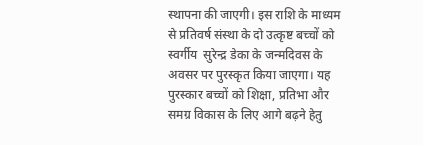स्थापना की जाएगी। इस राशि के माध्यम से प्रतिवर्ष संस्था के दो उत्कृष्ट बच्चों को स्वर्गीय  सुरेन्द्र डेका के जन्मदिवस के अवसर पर पुरस्कृत किया जाएगा। यह पुरस्कार बच्चों को शिक्षा, प्रतिभा और समग्र विकास के लिए आगे बढ़ने हेतु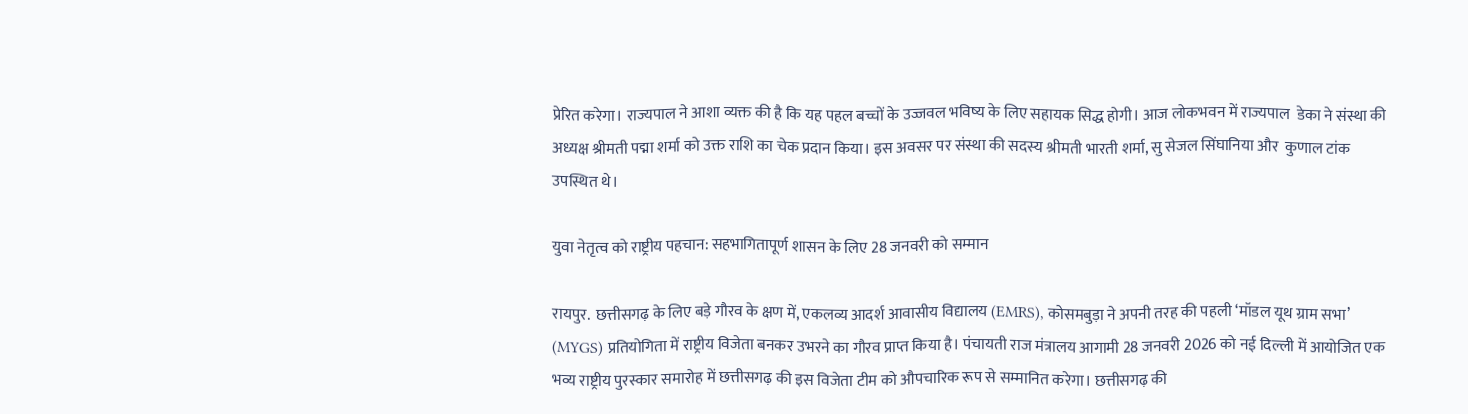प्रेरित करेगा। राज्यपाल ने आशा व्यक्त की है कि यह पहल बच्चों के उज्जवल भविष्य के लिए सहायक सिद्ध होगी। आज लोकभवन में राज्यपाल  डेका ने संस्था की अध्यक्ष श्रीमती पद्मा शर्मा को उक्त राशि का चेक प्रदान किया। इस अवसर पर संस्था की सदस्य श्रीमती भारती शर्मा, सु सेजल सिंघानिया और  कुणाल टांक उपस्थित थे।

युवा नेतृत्व को राष्ट्रीय पहचान: सहभागितापूर्ण शासन के लिए 28 जनवरी को सम्मान

रायपुर.  छत्तीसगढ़ के लिए बड़े गौरव के क्षण में, एकलव्य आदर्श आवासीय विद्यालय (EMRS), कोसमबुड़ा ने अपनी तरह की पहली ‘मॉडल यूथ ग्राम सभा’ (MYGS) प्रतियोगिता में राष्ट्रीय विजेता बनकर उभरने का गौरव प्राप्त किया है। पंचायती राज मंत्रालय आगामी 28 जनवरी 2026 को नई दिल्ली में आयोजित एक भव्य राष्ट्रीय पुरस्कार समारोह में छत्तीसगढ़ की इस विजेता टीम को औपचारिक रूप से सम्मानित करेगा। छत्तीसगढ़ की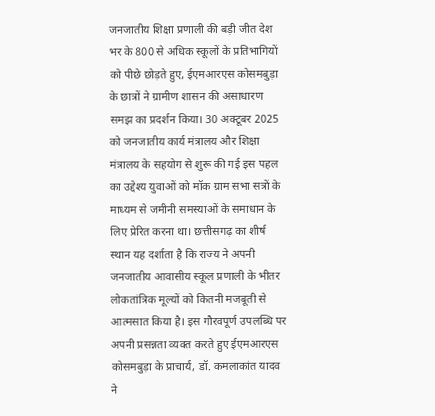जनजातीय शिक्षा प्रणाली की बड़ी जीत देश भर के 800 से अधिक स्कूलों के प्रतिभागियों को पीछे छोड़ते हुए, ईएमआरएस कोसमबुड़ा के छात्रों ने ग्रामीण शासन की असाधारण समझ का प्रदर्शन किया। 30 अक्टूबर 2025 को जनजातीय कार्य मंत्रालय और शिक्षा मंत्रालय के सहयोग से शुरू की गई इस पहल का उद्देश्य युवाओं को मॉक ग्राम सभा सत्रों के माध्यम से जमीनी समस्याओं के समाधान के लिए प्रेरित करना था। छत्तीसगढ़ का शीर्ष स्थान यह दर्शाता है कि राज्य ने अपनी जनजातीय आवासीय स्कूल प्रणाली के भीतर लोकतांत्रिक मूल्यों को कितनी मजबूती से आत्मसात किया है। इस गौरवपूर्ण उपलब्धि पर अपनी प्रसन्नता व्यक्त करते हुए ईएमआरएस कोसमबुड़ा के प्राचार्य, डॉ. कमलाकांत यादव ने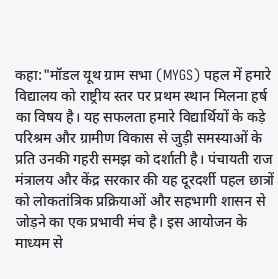कहा:"मॉडल यूथ ग्राम सभा (MYGS) पहल में हमारे विद्यालय को राष्ट्रीय स्तर पर प्रथम स्थान मिलना हर्ष का विषय है। यह सफलता हमारे विद्यार्थियों के कड़े परिश्रम और ग्रामीण विकास से जुड़ी समस्याओं के प्रति उनकी गहरी समझ को दर्शाती है। पंचायती राज मंत्रालय और केंद्र सरकार की यह दूरदर्शी पहल छात्रों को लोकतांत्रिक प्रक्रियाओं और सहभागी शासन से जोड़ने का एक प्रभावी मंच है। इस आयोजन के माध्यम से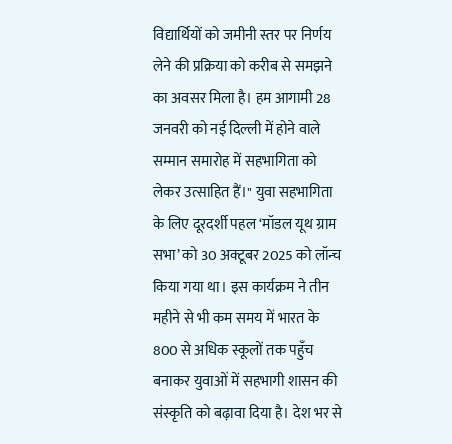विद्यार्थियों को जमीनी स्तर पर निर्णय लेने की प्रक्रिया को करीब से समझने का अवसर मिला है। हम आगामी 28 जनवरी को नई दिल्ली में होने वाले सम्मान समारोह में सहभागिता को लेकर उत्साहित हैं।" युवा सहभागिता के लिए दूरदर्शी पहल ‘मॉडल यूथ ग्राम सभा’ को 30 अक्टूबर 2025 को लॉन्च किया गया था। इस कार्यक्रम ने तीन महीने से भी कम समय में भारत के 800 से अधिक स्कूलों तक पहुँच बनाकर युवाओं में सहभागी शासन की संस्कृति को बढ़ावा दिया है। देश भर से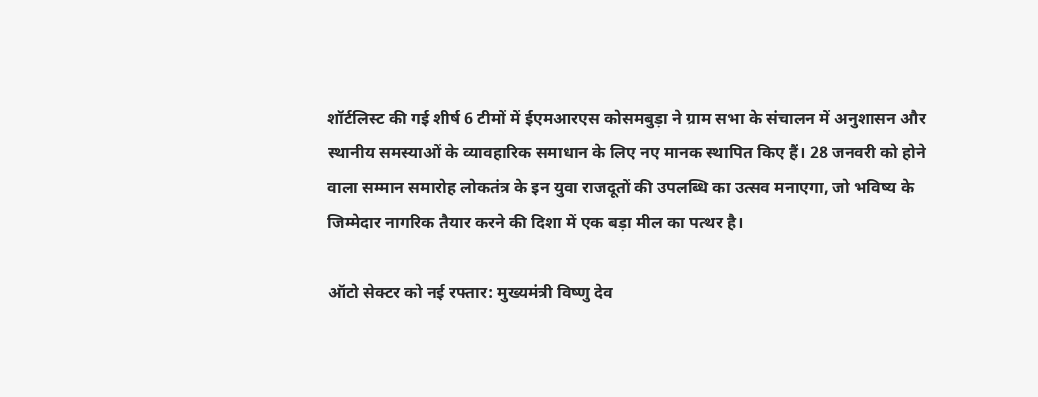शॉर्टलिस्ट की गई शीर्ष 6 टीमों में ईएमआरएस कोसमबुड़ा ने ग्राम सभा के संचालन में अनुशासन और स्थानीय समस्याओं के व्यावहारिक समाधान के लिए नए मानक स्थापित किए हैं। 28 जनवरी को होने वाला सम्मान समारोह लोकतंत्र के इन युवा राजदूतों की उपलब्धि का उत्सव मनाएगा, जो भविष्य के जिम्मेदार नागरिक तैयार करने की दिशा में एक बड़ा मील का पत्थर है।

ऑटो सेक्टर को नई रफ्तार: मुख्यमंत्री विष्णु देव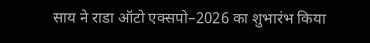साय ने राडा ऑटो एक्सपो–2026 का शुभारंभ किया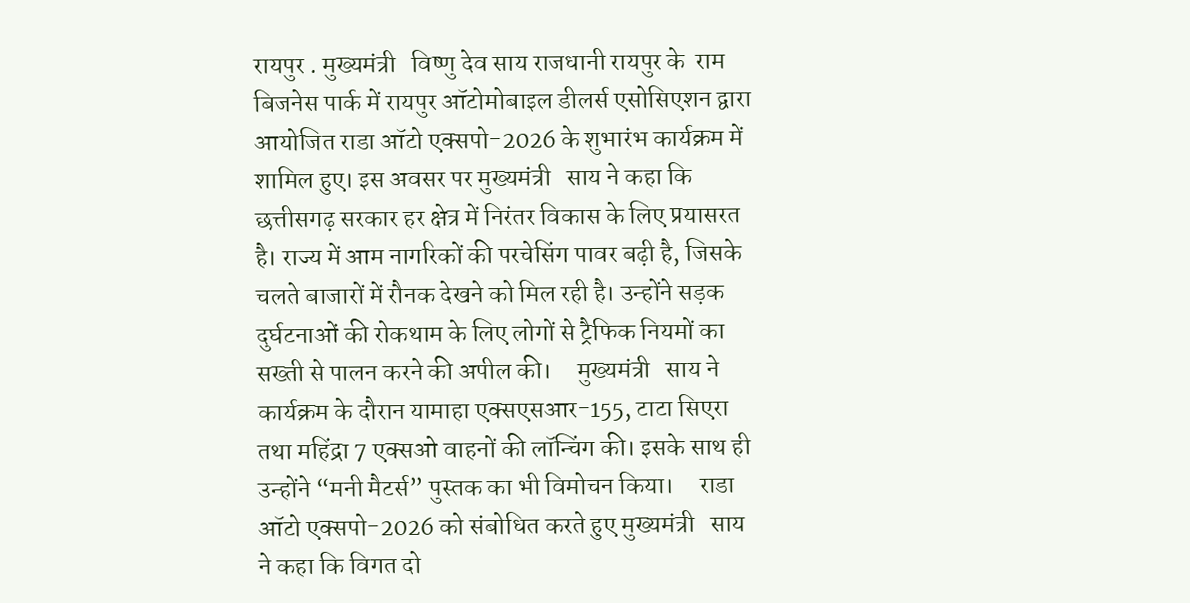रायपुर . मुख्यमंत्री   विष्णु देव साय राजधानी रायपुर के  राम बिजनेस पार्क में रायपुर ऑटोमोबाइल डीलर्स एसोसिएशन द्वारा आयोजित राडा ऑटो एक्सपो-2026 के शुभारंभ कार्यक्रम में शामिल हुए। इस अवसर पर मुख्यमंत्री   साय ने कहा कि छत्तीसगढ़ सरकार हर क्षेत्र में निरंतर विकास के लिए प्रयासरत है। राज्य में आम नागरिकों की परचेसिंग पावर बढ़ी है, जिसके चलते बाजारों में रौनक देखने को मिल रही है। उन्होंने सड़क दुर्घटनाओं की रोकथाम के लिए लोगों से ट्रैफिक नियमों का सख्ती से पालन करने की अपील की।     मुख्यमंत्री   साय ने कार्यक्रम के दौरान यामाहा एक्सएसआर-155, टाटा सिएरा तथा महिंद्रा 7 एक्सओ वाहनों की लॉन्चिंग की। इसके साथ ही उन्होंने “मनी मैटर्स” पुस्तक का भी विमोचन किया।     राडा ऑटो एक्सपो-2026 को संबोधित करते हुए मुख्यमंत्री   साय ने कहा कि विगत दो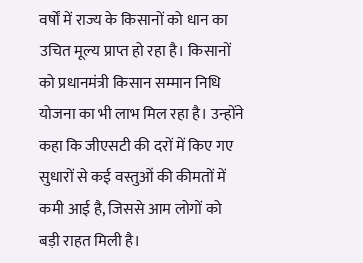वर्षों में राज्य के किसानों को धान का उचित मूल्य प्राप्त हो रहा है। किसानों को प्रधानमंत्री किसान सम्मान निधि योजना का भी लाभ मिल रहा है। उन्होंने कहा कि जीएसटी की दरों में किए गए सुधारों से कई वस्तुओं की कीमतों में कमी आई है, जिससे आम लोगों को बड़ी राहत मिली है।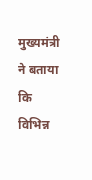मुख्यमंत्री ने बताया कि विभिन्न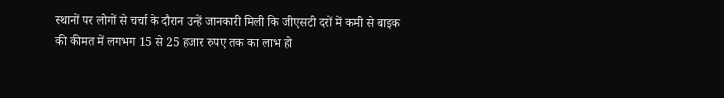स्थानों पर लोगों से चर्चा के दौरान उन्हें जानकारी मिली कि जीएसटी दरों में कमी से बाइक की कीमत में लगभग 15 से 25 हजार रुपए तक का लाभ हो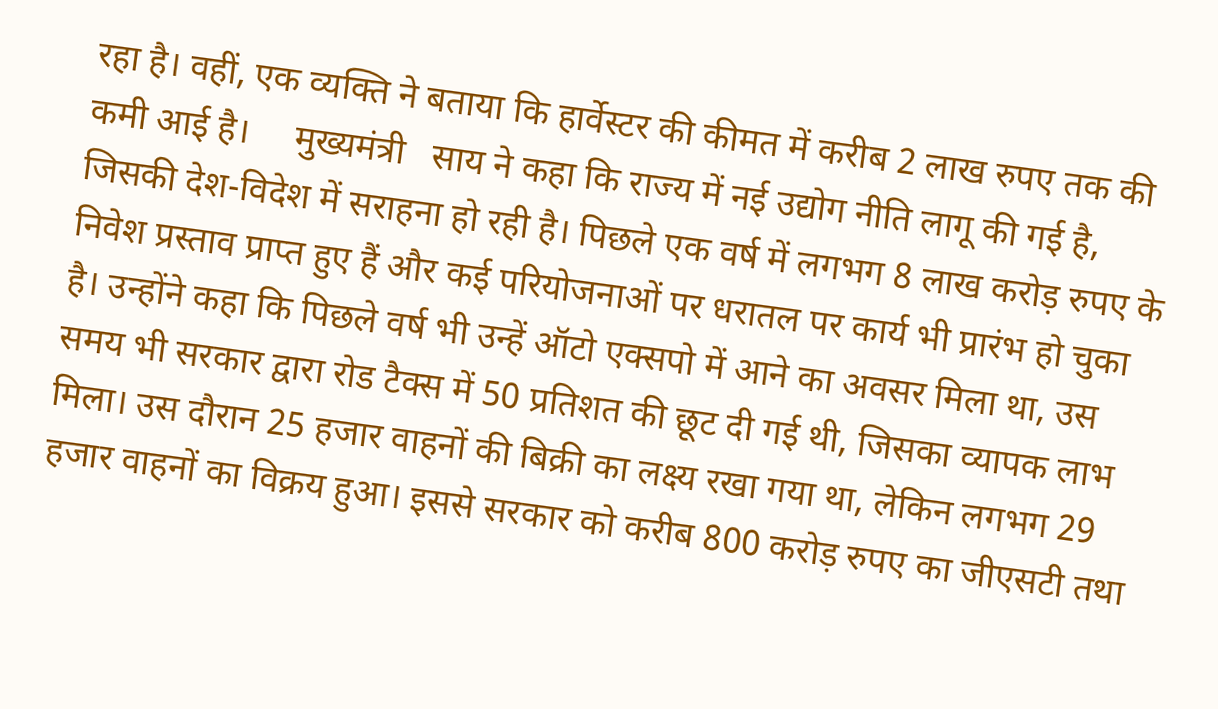रहा है। वहीं, एक व्यक्ति ने बताया कि हार्वेस्टर की कीमत में करीब 2 लाख रुपए तक की कमी आई है।     मुख्यमंत्री   साय ने कहा कि राज्य में नई उद्योग नीति लागू की गई है, जिसकी देश-विदेश में सराहना हो रही है। पिछले एक वर्ष में लगभग 8 लाख करोड़ रुपए के निवेश प्रस्ताव प्राप्त हुए हैं और कई परियोजनाओं पर धरातल पर कार्य भी प्रारंभ हो चुका है। उन्होंने कहा कि पिछले वर्ष भी उन्हें ऑटो एक्सपो में आने का अवसर मिला था, उस समय भी सरकार द्वारा रोड टैक्स में 50 प्रतिशत की छूट दी गई थी, जिसका व्यापक लाभ मिला। उस दौरान 25 हजार वाहनों की बिक्री का लक्ष्य रखा गया था, लेकिन लगभग 29 हजार वाहनों का विक्रय हुआ। इससे सरकार को करीब 800 करोड़ रुपए का जीएसटी तथा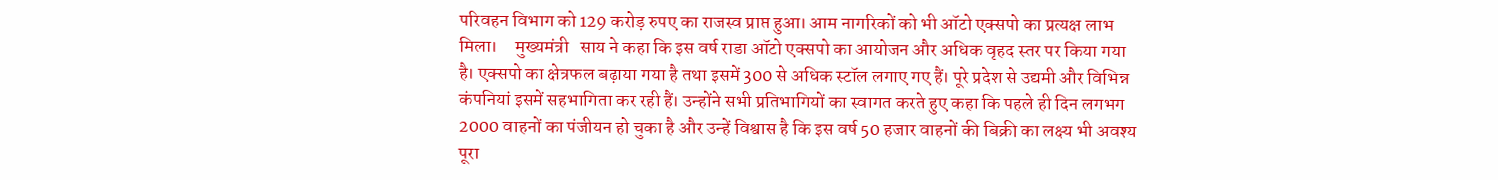परिवहन विभाग को 129 करोड़ रुपए का राजस्व प्राप्त हुआ। आम नागरिकों को भी ऑटो एक्सपो का प्रत्यक्ष लाभ मिला।     मुख्यमंत्री   साय ने कहा कि इस वर्ष राडा ऑटो एक्सपो का आयोजन और अधिक वृहद स्तर पर किया गया है। एक्सपो का क्षेत्रफल बढ़ाया गया है तथा इसमें 300 से अधिक स्टॉल लगाए गए हैं। पूरे प्रदेश से उद्यमी और विभिन्न कंपनियां इसमें सहभागिता कर रही हैं। उन्होंने सभी प्रतिभागियों का स्वागत करते हुए कहा कि पहले ही दिन लगभग 2000 वाहनों का पंजीयन हो चुका है और उन्हें विश्वास है कि इस वर्ष 50 हजार वाहनों की बिक्री का लक्ष्य भी अवश्य पूरा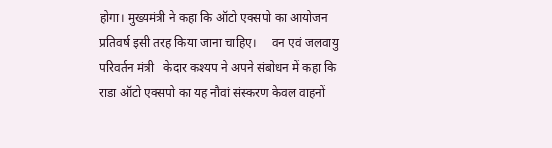होगा। मुख्यमंत्री ने कहा कि ऑटो एक्सपो का आयोजन प्रतिवर्ष इसी तरह किया जाना चाहिए।     वन एवं जलवायु परिवर्तन मंत्री   केदार कश्यप ने अपने संबोधन में कहा कि राडा ऑटो एक्सपो का यह नौवां संस्करण केवल वाहनों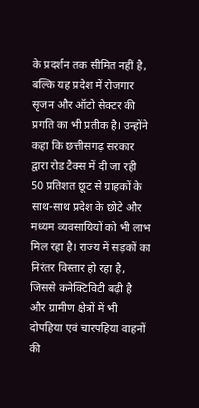के प्रदर्शन तक सीमित नहीं है, बल्कि यह प्रदेश में रोजगार सृजन और ऑटो सेक्टर की प्रगति का भी प्रतीक है। उन्होंने कहा कि छत्तीसगढ़ सरकार द्वारा रोड टैक्स में दी जा रही 50 प्रतिशत छूट से ग्राहकों के साथ-साथ प्रदेश के छोटे और मध्यम व्यवसायियों को भी लाभ मिल रहा है। राज्य में सड़कों का निरंतर विस्तार हो रहा है, जिससे कनेक्टिविटी बढ़ी है और ग्रामीण क्षेत्रों में भी दोपहिया एवं चारपहिया वाहनों की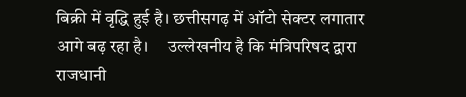बिक्री में वृद्धि हुई है। छत्तीसगढ़ में ऑटो सेक्टर लगातार आगे बढ़ रहा है।     उल्लेखनीय है कि मंत्रिपरिषद द्वारा राजधानी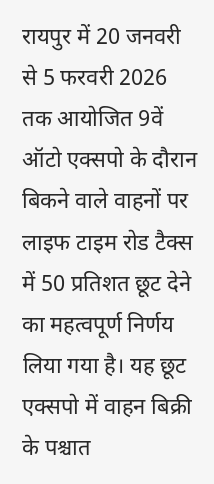रायपुर में 20 जनवरी से 5 फरवरी 2026 तक आयोजित 9वें ऑटो एक्सपो के दौरान बिकने वाले वाहनों पर लाइफ टाइम रोड टैक्स में 50 प्रतिशत छूट देने का महत्वपूर्ण निर्णय लिया गया है। यह छूट एक्सपो में वाहन बिक्री के पश्चात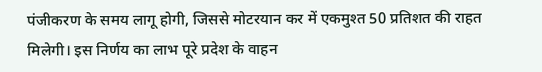पंजीकरण के समय लागू होगी, जिससे मोटरयान कर में एकमुश्त 50 प्रतिशत की राहत मिलेगी। इस निर्णय का लाभ पूरे प्रदेश के वाहन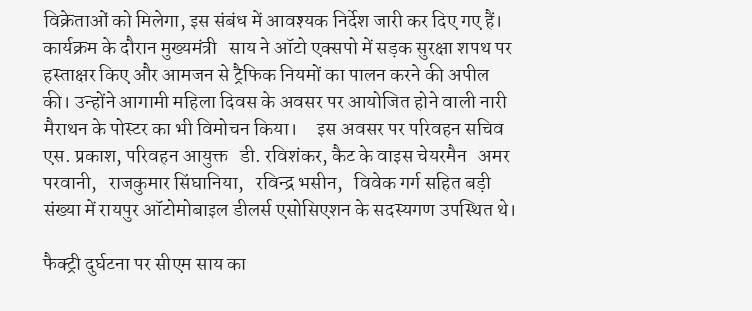विक्रेताओं को मिलेगा, इस संबंध में आवश्यक निर्देश जारी कर दिए गए हैं।     कार्यक्रम के दौरान मुख्यमंत्री   साय ने ऑटो एक्सपो में सड़क सुरक्षा शपथ पर हस्ताक्षर किए और आमजन से ट्रैफिक नियमों का पालन करने की अपील की। उन्होंने आगामी महिला दिवस के अवसर पर आयोजित होने वाली नारी मैराथन के पोस्टर का भी विमोचन किया।     इस अवसर पर परिवहन सचिव   एस. प्रकाश, परिवहन आयुक्त   डी. रविशंकर, कैट के वाइस चेयरमैन   अमर परवानी,   राजकुमार सिंघानिया,   रविन्द्र भसीन,   विवेक गर्ग सहित बड़ी संख्या में रायपुर ऑटोमोबाइल डीलर्स एसोसिएशन के सदस्यगण उपस्थित थे।

फैक्ट्री दुर्घटना पर सीएम साय का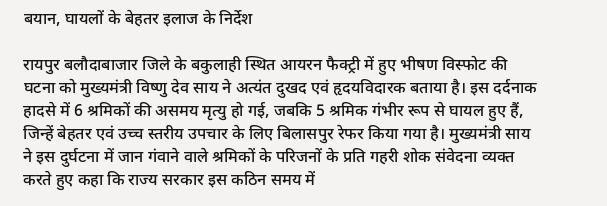बयान, घायलों के बेहतर इलाज के निर्देश

रायपुर बलौदाबाजार जिले के बकुलाही स्थित आयरन फैक्ट्री में हुए भीषण विस्फोट की घटना को मुख्यमंत्री विष्णु देव साय ने अत्यंत दुखद एवं हृदयविदारक बताया है। इस दर्दनाक हादसे में 6 श्रमिकों की असमय मृत्यु हो गई, जबकि 5 श्रमिक गंभीर रूप से घायल हुए हैं, जिन्हें बेहतर एवं उच्च स्तरीय उपचार के लिए बिलासपुर रेफर किया गया है। मुख्यमंत्री साय ने इस दुर्घटना में जान गंवाने वाले श्रमिकों के परिजनों के प्रति गहरी शोक संवेदना व्यक्त करते हुए कहा कि राज्य सरकार इस कठिन समय में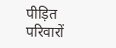पीड़ित परिवारों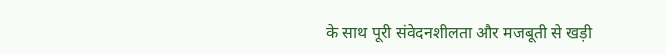के साथ पूरी संवेदनशीलता और मजबूती से खड़ी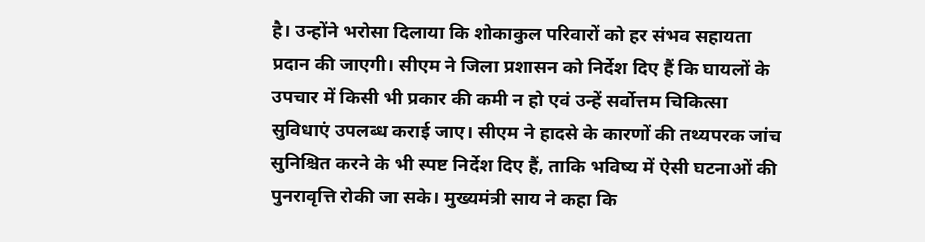है। उन्होंने भरोसा दिलाया कि शोकाकुल परिवारों को हर संभव सहायता प्रदान की जाएगी। सीएम ने जिला प्रशासन को निर्देश दिए हैं कि घायलों के उपचार में किसी भी प्रकार की कमी न हो एवं उन्हें सर्वोत्तम चिकित्सा सुविधाएं उपलब्ध कराई जाए। सीएम ने हादसे के कारणों की तथ्यपरक जांच सुनिश्चित करने के भी स्पष्ट निर्देश दिए हैं, ताकि भविष्य में ऐसी घटनाओं की पुनरावृत्ति रोकी जा सके। मुख्यमंत्री साय ने कहा कि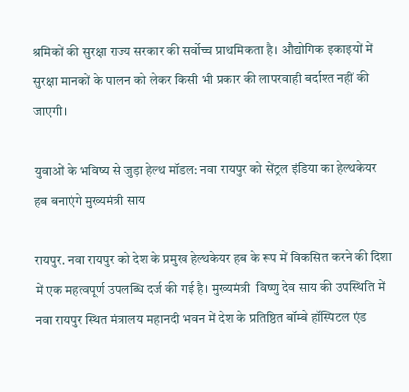श्रमिकों की सुरक्षा राज्य सरकार की सर्वोच्च प्राथमिकता है। औद्योगिक इकाइयों में सुरक्षा मानकों के पालन को लेकर किसी भी प्रकार की लापरवाही बर्दाश्त नहीं की जाएगी।

युवाओं के भविष्य से जुड़ा हेल्थ मॉडल: नवा रायपुर को सेंट्रल इंडिया का हेल्थकेयर हब बनाएंगे मुख्यमंत्री साय

रायपुर. नवा रायपुर को देश के प्रमुख हेल्थकेयर हब के रूप में विकसित करने की दिशा में एक महत्वपूर्ण उपलब्धि दर्ज की गई है। मुख्यमंत्री  विष्णु देव साय की उपस्थिति में नवा रायपुर स्थित मंत्रालय महानदी भवन में देश के प्रतिष्ठित बॉम्बे हॉस्पिटल एंड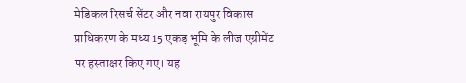मेडिकल रिसर्च सेंटर और नवा रायपुर विकास प्राधिकरण के मध्य 15 एकड़ भूमि के लीज एग्रीमेंट पर हस्ताक्षर किए गए। यह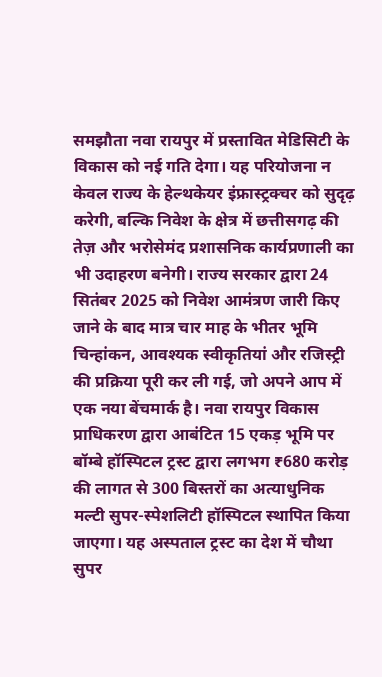समझौता नवा रायपुर में प्रस्तावित मेडिसिटी के विकास को नई गति देगा। यह परियोजना न केवल राज्य के हेल्थकेयर इंफ्रास्ट्रक्चर को सुदृढ़ करेगी, बल्कि निवेश के क्षेत्र में छत्तीसगढ़ की तेज़ और भरोसेमंद प्रशासनिक कार्यप्रणाली का भी उदाहरण बनेगी। राज्य सरकार द्वारा 24 सितंबर 2025 को निवेश आमंत्रण जारी किए जाने के बाद मात्र चार माह के भीतर भूमि चिन्हांकन, आवश्यक स्वीकृतियां और रजिस्ट्री की प्रक्रिया पूरी कर ली गई, जो अपने आप में एक नया बेंचमार्क है। नवा रायपुर विकास प्राधिकरण द्वारा आबंटित 15 एकड़ भूमि पर बॉम्बे हॉस्पिटल ट्रस्ट द्वारा लगभग ₹680 करोड़ की लागत से 300 बिस्तरों का अत्याधुनिक मल्टी सुपर-स्पेशलिटी हॉस्पिटल स्थापित किया जाएगा। यह अस्पताल ट्रस्ट का देश में चौथा सुपर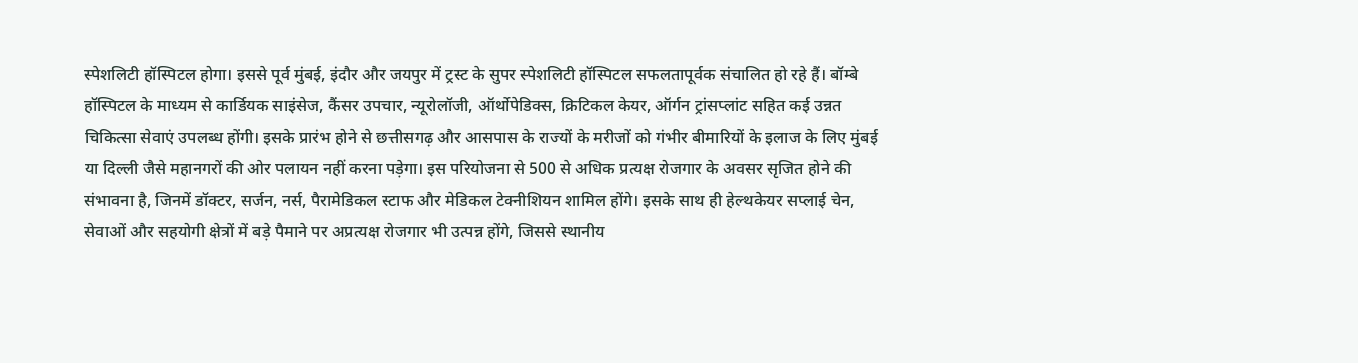स्पेशलिटी हॉस्पिटल होगा। इससे पूर्व मुंबई, इंदौर और जयपुर में ट्रस्ट के सुपर स्पेशलिटी हॉस्पिटल सफलतापूर्वक संचालित हो रहे हैं। बॉम्बे हॉस्पिटल के माध्यम से कार्डियक साइंसेज, कैंसर उपचार, न्यूरोलॉजी, ऑर्थोपेडिक्स, क्रिटिकल केयर, ऑर्गन ट्रांसप्लांट सहित कई उन्नत चिकित्सा सेवाएं उपलब्ध होंगी। इसके प्रारंभ होने से छत्तीसगढ़ और आसपास के राज्यों के मरीजों को गंभीर बीमारियों के इलाज के लिए मुंबई या दिल्ली जैसे महानगरों की ओर पलायन नहीं करना पड़ेगा। इस परियोजना से 500 से अधिक प्रत्यक्ष रोजगार के अवसर सृजित होने की संभावना है, जिनमें डॉक्टर, सर्जन, नर्स, पैरामेडिकल स्टाफ और मेडिकल टेक्नीशियन शामिल होंगे। इसके साथ ही हेल्थकेयर सप्लाई चेन, सेवाओं और सहयोगी क्षेत्रों में बड़े पैमाने पर अप्रत्यक्ष रोजगार भी उत्पन्न होंगे, जिससे स्थानीय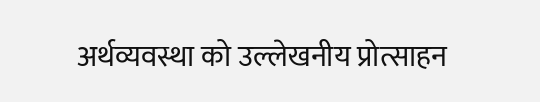अर्थव्यवस्था को उल्लेखनीय प्रोत्साहन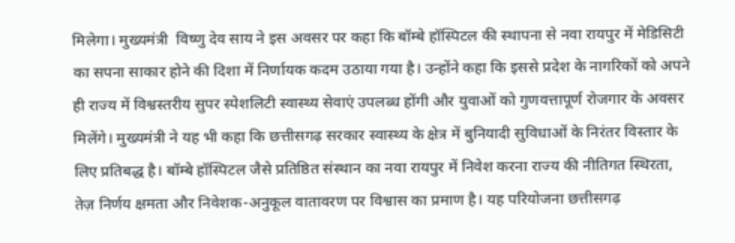मिलेगा। मुख्यमंत्री  विष्णु देव साय ने इस अवसर पर कहा कि बॉम्बे हॉस्पिटल की स्थापना से नवा रायपुर में मेडिसिटी का सपना साकार होने की दिशा में निर्णायक कदम उठाया गया है। उन्होंने कहा कि इससे प्रदेश के नागरिकों को अपने ही राज्य में विश्वस्तरीय सुपर स्पेशलिटी स्वास्थ्य सेवाएं उपलब्ध होंगी और युवाओं को गुणवत्तापूर्ण रोजगार के अवसर मिलेंगे। मुख्यमंत्री ने यह भी कहा कि छत्तीसगढ़ सरकार स्वास्थ्य के क्षेत्र में बुनियादी सुविधाओं के निरंतर विस्तार के लिए प्रतिबद्ध है। बॉम्बे हॉस्पिटल जैसे प्रतिष्ठित संस्थान का नवा रायपुर में निवेश करना राज्य की नीतिगत स्थिरता, तेज़ निर्णय क्षमता और निवेशक-अनुकूल वातावरण पर विश्वास का प्रमाण है। यह परियोजना छत्तीसगढ़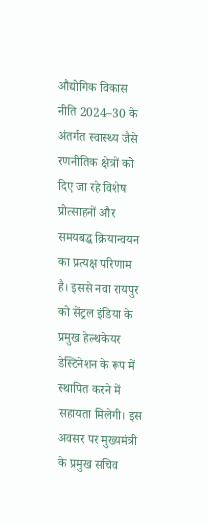औद्योगिक विकास नीति 2024–30 के अंतर्गत स्वास्थ्य जैसे रणनीतिक क्षेत्रों को दिए जा रहे विशेष प्रोत्साहनों और समयबद्ध क्रियान्वयन का प्रत्यक्ष परिणाम है। इससे नवा रायपुर को सेंट्रल इंडिया के प्रमुख हेल्थकेयर डेस्टिनेशन के रूप में स्थापित करने में सहायता मिलेगी। इस अवसर पर मुख्यमंत्री के प्रमुख सचिव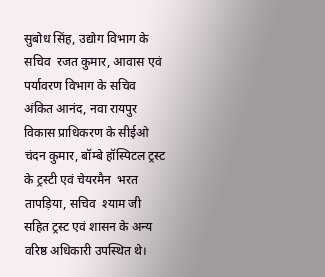सुबोध सिंह, उद्योग विभाग के सचिव  रजत कुमार, आवास एवं पर्यावरण विभाग के सचिव  अंकित आनंद, नवा रायपुर विकास प्राधिकरण के सीईओ  चंदन कुमार, बॉम्बे हॉस्पिटल ट्रस्ट के ट्रस्टी एवं चेयरमैन  भरत तापड़िया, सचिव  श्याम जी सहित ट्रस्ट एवं शासन के अन्य वरिष्ठ अधिकारी उपस्थित थे।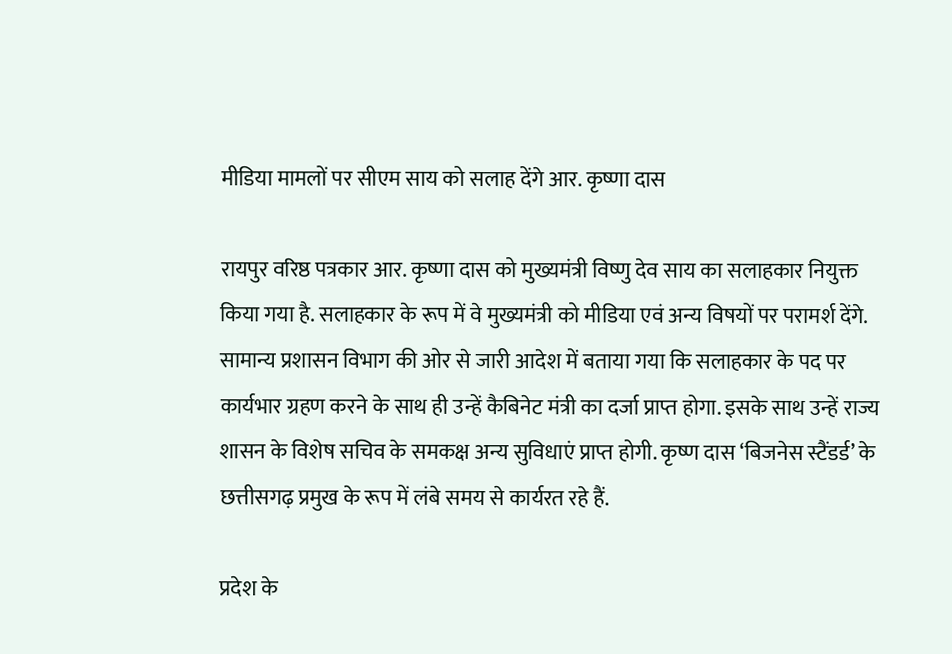मीडिया मामलों पर सीएम साय को सलाह देंगे आर. कृष्णा दास

रायपुर वरिष्ठ पत्रकार आर. कृष्णा दास को मुख्यमंत्री विष्णु देव साय का सलाहकार नियुक्त किया गया है. सलाहकार के रूप में वे मुख्यमंत्री को मीडिया एवं अन्य विषयों पर परामर्श देंगे. सामान्य प्रशासन विभाग की ओर से जारी आदेश में बताया गया कि सलाहकार के पद पर कार्यभार ग्रहण करने के साथ ही उन्हें कैबिनेट मंत्री का दर्जा प्राप्त होगा. इसके साथ उन्हें राज्य शासन के विशेष सचिव के समकक्ष अन्य सुविधाएं प्राप्त होगी. कृष्ण दास ‘बिजनेस स्टैंडर्ड’ के छत्तीसगढ़ प्रमुख के रूप में लंबे समय से कार्यरत रहे हैं.

प्रदेश के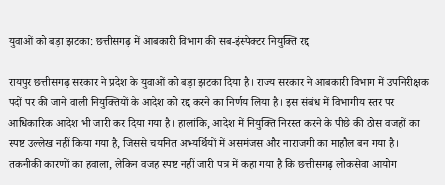युवाओं को बड़ा झटका: छत्तीसगढ़ में आबकारी विभाग की सब-इंस्पेक्टर नियुक्ति रद्द

रायपुर छत्तीसगढ़ सरकार ने प्रदेश के युवाओं को बड़ा झटका दिया है। राज्य सरकार ने आबकारी विभाग में उपनिरीक्षक पदों पर की जाने वाली नियुक्तियों के आदेश को रद्द करने का निर्णय लिया है। इस संबंध में विभागीय स्तर पर आधिकारिक आदेश भी जारी कर दिया गया है। हालांकि, आदेश में नियुक्ति निरस्त करने के पीछे की ठोस वजहों का स्पष्ट उल्लेख नहीं किया गया है, जिससे चयनित अभ्यर्थियों में असमंजस और नाराजगी का माहौल बन गया है। तकनीकी कारणों का हवाला, लेकिन वजह स्पष्ट नहीं जारी पत्र में कहा गया है कि छत्तीसगढ़ लोकसेवा आयोग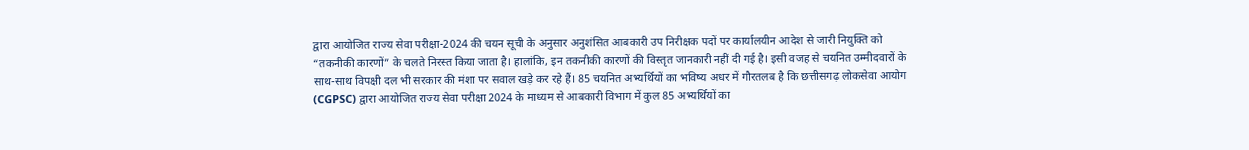द्वारा आयोजित राज्य सेवा परीक्षा-2024 की चयन सूची के अनुसार अनुशंसित आबकारी उप निरीक्षक पदों पर कार्यालयीन आदेश से जारी नियुक्ति को “तकनीकी कारणों” के चलते निरस्त किया जाता है। हालांकि, इन तकनीकी कारणों की विस्तृत जानकारी नहीं दी गई है। इसी वजह से चयनित उम्मीदवारों के साथ-साथ विपक्षी दल भी सरकार की मंशा पर सवाल खड़े कर रहे हैं। 85 चयनित अभ्यर्थियों का भविष्य अधर में गौरतलब है कि छत्तीसगढ़ लोकसेवा आयोग (CGPSC) द्वारा आयोजित राज्य सेवा परीक्षा 2024 के माध्यम से आबकारी विभाग में कुल 85 अभ्यर्थियों का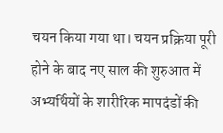चयन किया गया था। चयन प्रक्रिया पूरी होने के बाद नए साल की शुरुआत में अभ्यर्थियों के शारीरिक मापदंडों की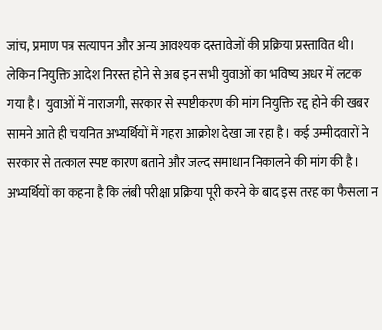जांच, प्रमाण पत्र सत्यापन और अन्य आवश्यक दस्तावेजों की प्रक्रिया प्रस्तावित थी। लेकिन नियुक्ति आदेश निरस्त होने से अब इन सभी युवाओं का भविष्य अधर में लटक गया है। युवाओं में नाराजगी, सरकार से स्पष्टीकरण की मांग नियुक्ति रद्द होने की खबर सामने आते ही चयनित अभ्यर्थियों में गहरा आक्रोश देखा जा रहा है। कई उम्मीदवारों ने सरकार से तत्काल स्पष्ट कारण बताने और जल्द समाधान निकालने की मांग की है। अभ्यर्थियों का कहना है कि लंबी परीक्षा प्रक्रिया पूरी करने के बाद इस तरह का फैसला न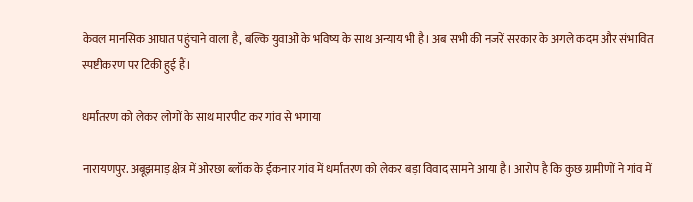केवल मानसिक आघात पहुंचाने वाला है, बल्कि युवाओं के भविष्य के साथ अन्याय भी है। अब सभी की नजरें सरकार के अगले कदम और संभावित स्पष्टीकरण पर टिकी हुई हैं।

धर्मांतरण को लेकर लोगों के साथ मारपीट कर गांव से भगाया

नारायणपुर. अबूझमाड़ क्षेत्र में ओरछा ब्लॉक के ईकनार गांव में धर्मांतरण को लेकर बड़ा विवाद सामने आया है। आरोप है कि कुछ ग्रामीणों ने गांव में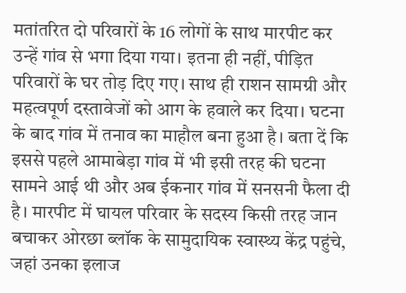मतांतरित दो परिवारों के 16 लोगों के साथ मारपीट कर उन्हें गांव से भगा दिया गया। इतना ही नहीं, पीड़ित परिवारों के घर तोड़ दिए गए। साथ ही राशन सामग्री और महत्वपूर्ण दस्तावेजों को आग के हवाले कर दिया। घटना के बाद गांव में तनाव का माहौल बना हुआ है। बता दें कि इससे पहले आमाबेड़ा गांव में भी इसी तरह की घटना सामने आई थी और अब ईकनार गांव में सनसनी फैला दी है। मारपीट में घायल परिवार के सदस्य किसी तरह जान बचाकर ओरछा ब्लॉक के सामुदायिक स्वास्थ्य केंद्र पहुंचे, जहां उनका इलाज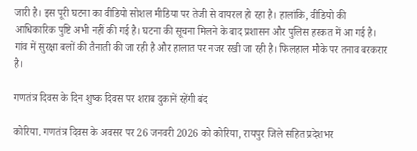जारी है। इस पूरी घटना का वीडियो सोशल मीडिया पर तेजी से वायरल हो रहा है। हालांकि, वीडियो की आधिकारिक पुष्टि अभी नहीं की गई है। घटना की सूचना मिलने के बाद प्रशासन और पुलिस हरकत में आ गई है। गांव में सुरक्षा बलों की तैनाती की जा रही है और हालात पर नजर रखी जा रही है। फिलहाल मौके पर तनाव बरकरार है।

गणतंत्र दिवस के दिन शुष्क दिवस पर शराब दुकानें रहेंगी बंद

कोरिया. गणतंत्र दिवस के अवसर पर 26 जनवरी 2026 को कोरिया, रायपुर जिले सहित प्रदेशभर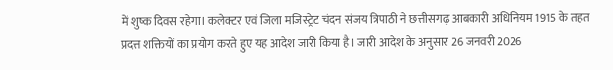में शुष्क दिवस रहेगा। कलेक्टर एवं जिला मजिस्ट्रेट चंदन संजय त्रिपाठी ने छत्तीसगढ़ आबकारी अधिनियम 1915 के तहत प्रदत्त शक्तियों का प्रयोग करते हुए यह आदेश जारी किया है। जारी आदेश के अनुसार 26 जनवरी 2026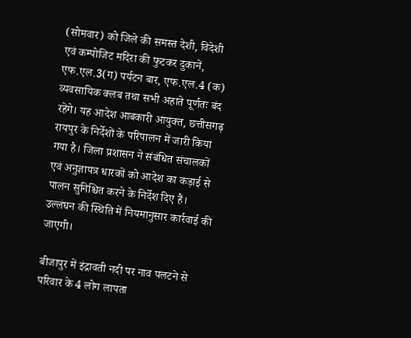(सोमवार) को जिले की समस्त देशी, विदेशी एवं कम्पोजिट मदिरा की फुटकर दुकानें, एफ.एल.3(ग) पर्यटन बार, एफ.एल.4 (क) व्यवसायिक क्लब तथा सभी अहाते पूर्णतः बंद रहेंगे। यह आदेश आबकारी आयुक्त, छत्तीसगढ़ रायपुर के निर्देशों के परिपालन में जारी किया गया है। जिला प्रशासन ने संबंधित संचालकों एवं अनुज्ञापत्र धारकों को आदेश का कड़ाई से पालन सुनिश्चित करने के निर्देश दिए हैं। उल्लंघन की स्थिति में नियमानुसार कार्रवाई की जाएगी।

बीजापुर में इंद्रावती नदी पर नाव पलटने से परिवार के 4 लोग लापता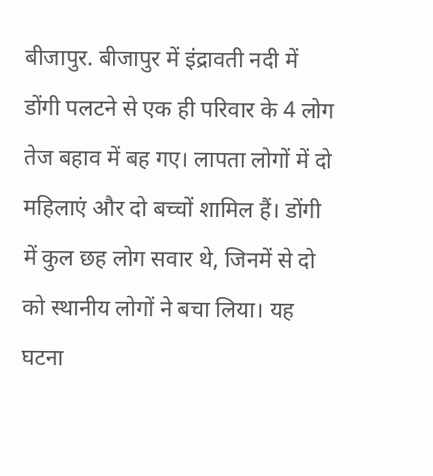बीजापुर. बीजापुर में इंद्रावती नदी में डोंगी पलटने से एक ही परिवार के 4 लोग तेज बहाव में बह गए। लापता लोगों में दो महिलाएं और दो बच्चों शामिल हैं। डोंगी में कुल छह लोग सवार थे, जिनमें से दो को स्थानीय लोगों ने बचा लिया। यह घटना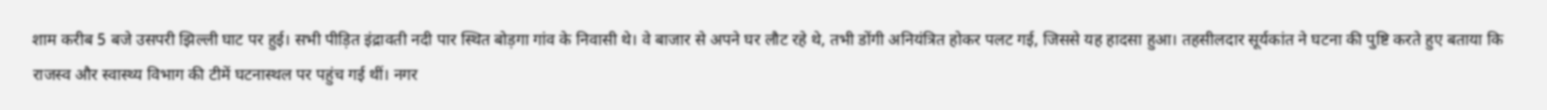शाम करीब 5 बजे उसपरी झिल्ली घाट पर हुई। सभी पीड़ित इंद्रावती नदी पार स्थित बोड़गा गांव के निवासी थे। वे बाजार से अपने घर लौट रहे थे, तभी डोंगी अनियंत्रित होकर पलट गई, जिससे यह हादसा हुआ। तहसीलदार सूर्यकांत ने घटना की पुष्टि करते हुए बताया कि राजस्व और स्वास्थ्य विभाग की टीमें घटनास्थल पर पहुंच गई थीं। नगर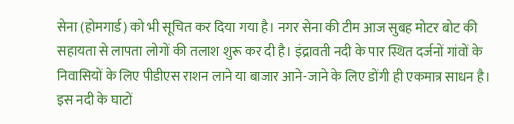सेना (होमगार्ड) को भी सूचित कर दिया गया है। नगर सेना की टीम आज सुबह मोटर बोट की सहायता से लापता लोगों की तलाश शुरू कर दी है। इंद्रावती नदी के पार स्थित दर्जनों गांवों के निवासियों के लिए पीडीएस राशन लाने या बाजार आने-जाने के लिए डोंगी ही एकमात्र साधन है। इस नदी के घाटों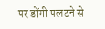पर डोंगी पलटने से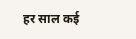हर साल कई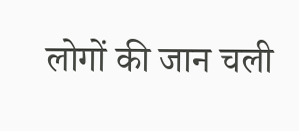लोगों की जान चली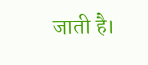जाती है।